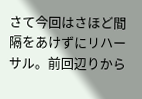さて今回はさほど間隔をあけずにリハーサル。前回辺りから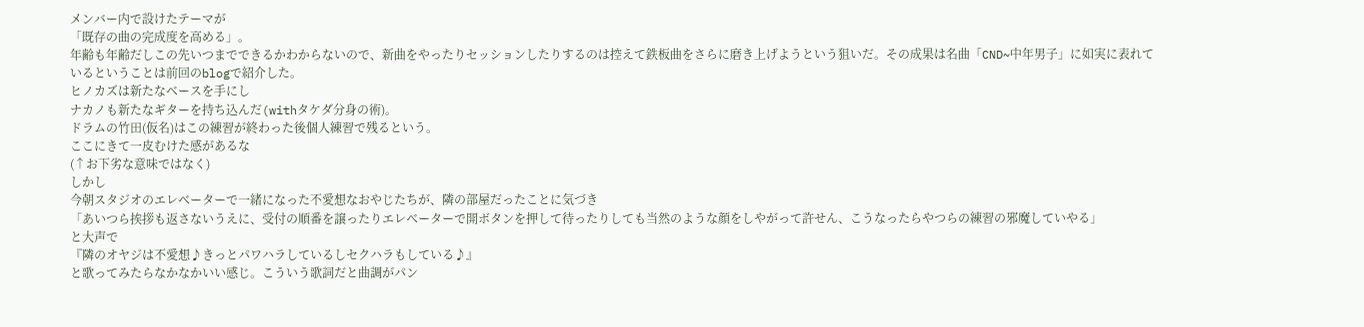メンバー内で設けたテーマが
「既存の曲の完成度を高める」。
年齢も年齢だしこの先いつまでできるかわからないので、新曲をやったりセッションしたりするのは控えて鉄板曲をさらに磨き上げようという狙いだ。その成果は名曲「CND~中年男子」に如実に表れているということは前回のblogで紹介した。
ヒノカズは新たなベースを手にし
ナカノも新たなギターを持ち込んだ(withタケダ分身の術)。
ドラムの竹田(仮名)はこの練習が終わった後個人練習で残るという。
ここにきて一皮むけた感があるな
(↑お下劣な意味ではなく)
しかし
今朝スタジオのエレベーターで一緒になった不愛想なおやじたちが、隣の部屋だったことに気づき
「あいつら挨拶も返さないうえに、受付の順番を譲ったりエレベーターで開ボタンを押して待ったりしても当然のような顔をしやがって許せん、こうなったらやつらの練習の邪魔していやる」
と大声で
『隣のオヤジは不愛想♪きっとパワハラしているしセクハラもしている♪』
と歌ってみたらなかなかいい感じ。こういう歌詞だと曲調がパン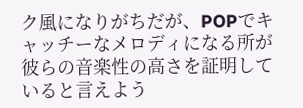ク風になりがちだが、POPでキャッチーなメロディになる所が彼らの音楽性の高さを証明していると言えよう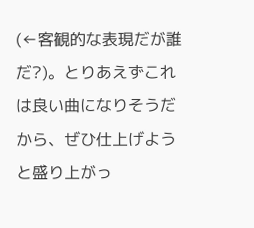(←客観的な表現だが誰だ?)。とりあえずこれは良い曲になりそうだから、ぜひ仕上げようと盛り上がっ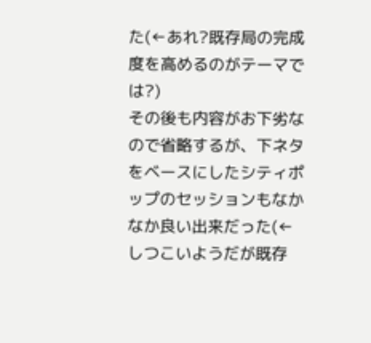た(←あれ?既存局の完成度を高めるのがテーマでは?)
その後も内容がお下劣なので省略するが、下ネタをベースにしたシティポップのセッションもなかなか良い出来だった(←しつこいようだが既存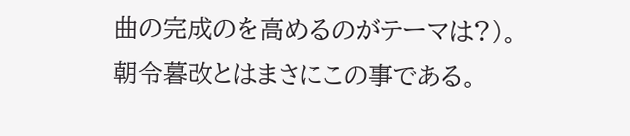曲の完成のを高めるのがテーマは?)。
朝令暮改とはまさにこの事である。